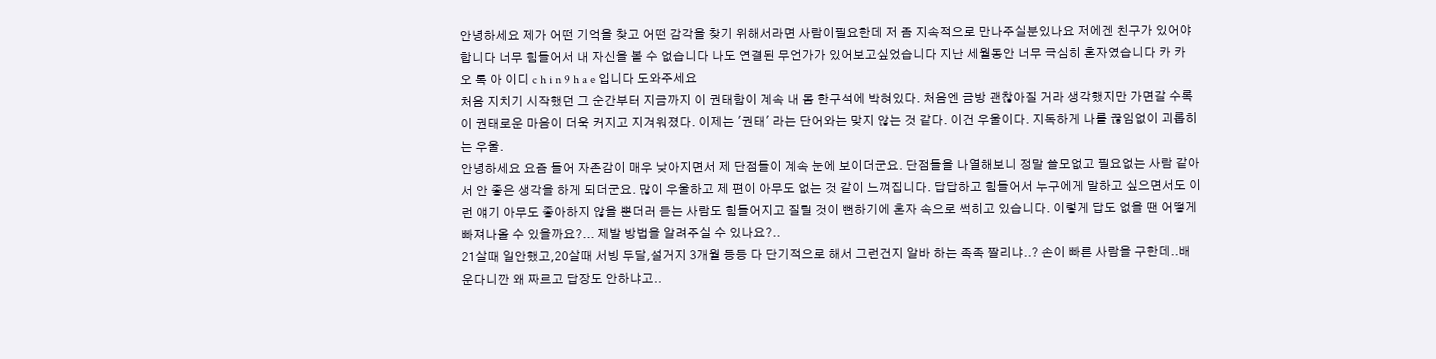안녕하세요 제가 어떤 기억을 찾고 어떤 감각을 찾기 위해서라면 사람이필요한데 저 좀 지속적으로 만나주실분있나요 저에겐 친구가 있어야합니다 너무 힘들어서 내 자신을 볼 수 없습니다 나도 연결된 무언가가 있어보고싶었습니다 지난 세월동안 너무 극심히 혼자였습니다 카 카 오 톡 아 이디 c h i n 9 h a e 입니다 도와주세요
처음 지치기 시작했던 그 순간부터 지금까지 이 권태함이 계속 내 몸 한구석에 박혀있다. 처음엔 금방 괜찮아질 거라 생각했지만 가면갈 수록 이 권태로운 마음이 더욱 커지고 지겨워졌다. 이제는 '권태' 라는 단어와는 맞지 않는 것 같다. 이건 우울이다. 지독하게 나를 끊임없이 괴롭히는 우울.
안녕하세요 요즘 들어 자존감이 매우 낮아지면서 제 단점들이 계속 눈에 보이더군요. 단점들을 나열해보니 정말 쓸모없고 필요없는 사람 같아서 안 좋은 생각을 하게 되더군요. 많이 우울하고 제 편이 아무도 없는 것 같이 느껴집니다. 답답하고 힘들어서 누구에게 말하고 싶으면서도 이런 얘기 아무도 좋아하지 않을 뿐더러 듣는 사람도 힘들어지고 질릴 것이 뻔하기에 혼자 속으로 썩히고 있습니다. 이렇게 답도 없을 땐 어떻게 빠져나올 수 있을까요?... 제발 방법을 알려주실 수 있나요?..
21살때 일안했고,20살때 서빙 두달,설거지 3개월 등등 다 단기적으로 해서 그런건지 알바 하는 족족 짤리냐..? 손이 빠른 사람을 구한데..배운다니깐 왜 짜르고 답장도 안하냐고..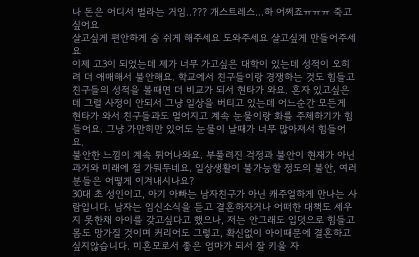나 돈은 어디서 벌라는 거임..??? 개스트레스…하 어쩌죠ㅠㅠㅠ 죽고싶어요
살고싶게 편안하게 숨 쉬게 해주세요 도와주세요 살고싶게 만들어주세요
이제 고3이 되었는데 제가 너무 가고싶은 대학이 있는데 성적이 오히려 더 애매해서 불안해요. 학교에서 친구들이랑 경쟁하는 것도 힘들고 친구들의 성적을 볼때면 더 비교가 되서 현타가 와요. 혼자 있고싶은데 그럴 사정이 안되서 그냥 일상을 버티고 있는데 어느순간 모든게 현타가 와서 친구들과도 멀어지고 계속 눈물이랑 화를 주체하기가 힘들어요. 그냥 가만히만 있어도 눈물이 날때가 너무 많아져서 힘들어요.
불안한 느낌이 계속 튀어나와요. 부풀려진 걱정과 불안이 현재가 아닌 과거와 미래에 절 가둬두네요. 일상생활이 불가능할 정도의 불안, 여러분들은 어떻게 이겨내시나요?
30대 초 성인이고, 아기 아빠는 남자친구가 아닌 캐주얼하게 만나는 사람입니다. 남자는 임신소식을 듣고 결혼하자거나 어떠한 대책도 세우지 못한채 아이를 갖고싶다고 했으나, 저는 안그래도 입덧으로 힘들고 몸도 망가질 것이며 커리어도 그렇고, 확신없이 아이때문에 결혼하고 싶지않습니다. 미혼모로서 좋은 엄마가 되서 잘 키울 자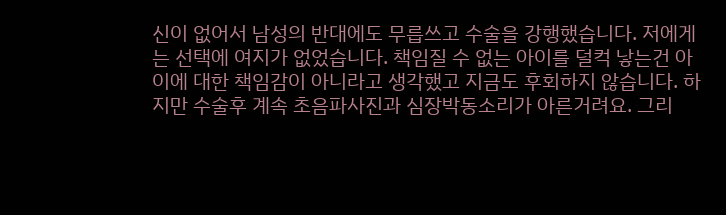신이 없어서 남성의 반대에도 무릅쓰고 수술을 강행했습니다. 저에게는 선택에 여지가 없었습니다. 책임질 수 없는 아이를 덜컥 낳는건 아이에 대한 책임감이 아니라고 생각했고 지금도 후회하지 않습니다. 하지만 수술후 계속 초음파사진과 심장박동소리가 아른거려요. 그리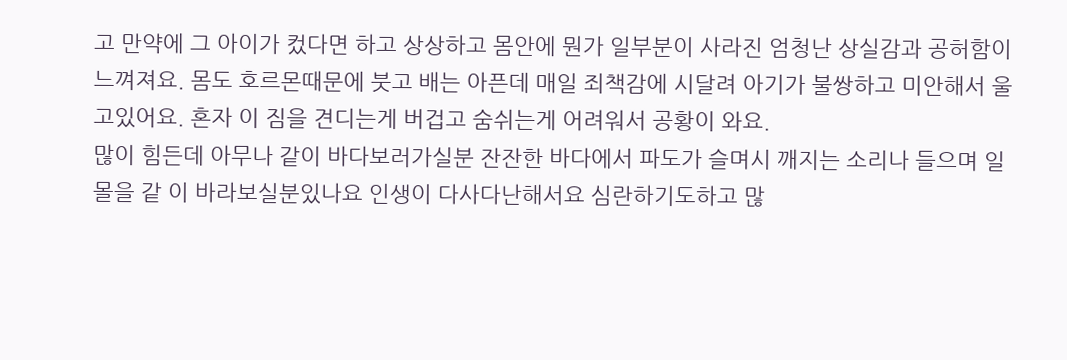고 만약에 그 아이가 컸다면 하고 상상하고 몸안에 뭔가 일부분이 사라진 엄청난 상실감과 공허함이 느껴져요. 몸도 호르몬때문에 붓고 배는 아픈데 매일 죄책감에 시달려 아기가 불쌍하고 미안해서 울고있어요. 혼자 이 짐을 견디는게 버겁고 숨쉬는게 어려워서 공황이 와요.
많이 힘든데 아무나 같이 바다보러가실분 잔잔한 바다에서 파도가 슬며시 깨지는 소리나 들으며 일몰을 같 이 바라보실분있나요 인생이 다사다난해서요 심란하기도하고 많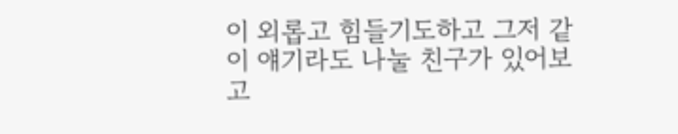이 외롭고 힘들기도하고 그저 같이 얘기라도 나눌 친구가 있어보고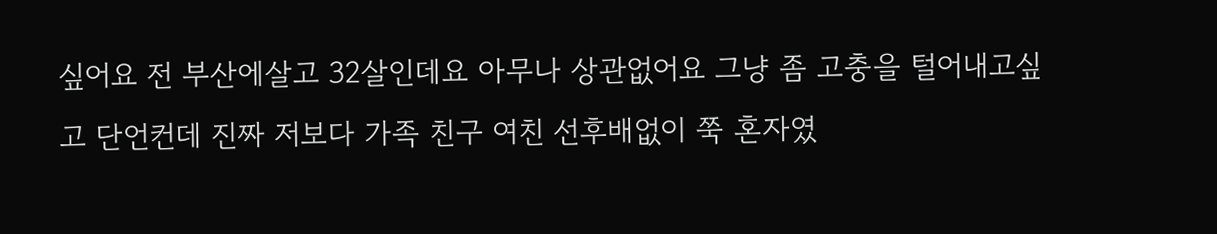싶어요 전 부산에살고 32살인데요 아무나 상관없어요 그냥 좀 고충을 털어내고싶고 단언컨데 진짜 저보다 가족 친구 여친 선후배없이 쭉 혼자였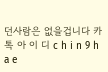던사람은 없을겁니다 카 톡 아 이 디 c h i n 9 h a e